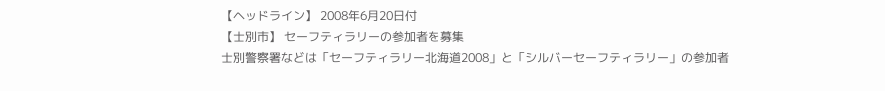【ヘッドライン】 2008年6月20日付
【士別市】 セーフティラリーの参加者を募集
士別警察署などは「セーフティラリー北海道2008」と「シルバーセーフティラリー」の参加者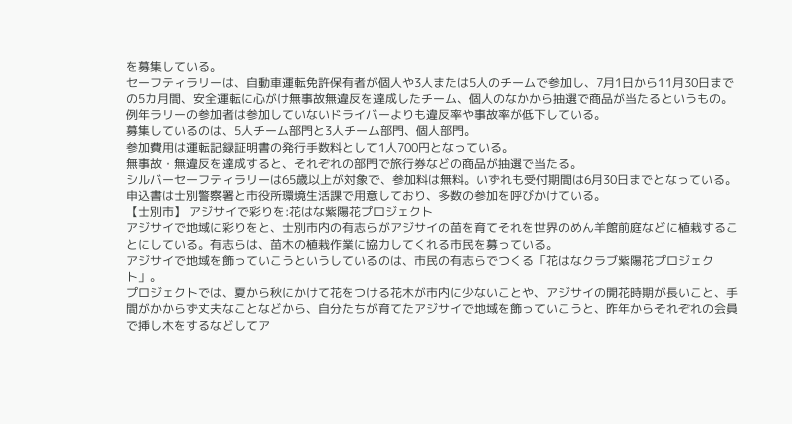を募集している。
セーフティラリーは、自動車運転免許保有者が個人や3人または5人のチームで参加し、7月1日から11月30日までの5カ月間、安全運転に心がけ無事故無違反を達成したチーム、個人のなかから抽選で商品が当たるというもの。
例年ラリーの参加者は参加していないドライバーよりも違反率や事故率が低下している。
募集しているのは、5人チーム部門と3人チーム部門、個人部門。
参加費用は運転記録証明書の発行手数料として1人700円となっている。
無事故・無違反を達成すると、それぞれの部門で旅行券などの商品が抽選で当たる。
シルバーセーフティラリーは65歳以上が対象で、参加料は無料。いずれも受付期間は6月30日までとなっている。
申込書は士別警察署と市役所環境生活課で用意しており、多数の参加を呼びかけている。
【士別市】 アジサイで彩りを:花はな紫陽花プロジェクト
アジサイで地域に彩りをと、士別市内の有志らがアジサイの苗を育てそれを世界のめん羊館前庭などに植栽することにしている。有志らは、苗木の植栽作業に協力してくれる市民を募っている。
アジサイで地域を飾っていこうというしているのは、市民の有志らでつくる「花はなクラブ紫陽花プロジェクト」。
プロジェクトでは、夏から秋にかけて花をつける花木が市内に少ないことや、アジサイの開花時期が長いこと、手間がかからず丈夫なことなどから、自分たちが育てたアジサイで地域を飾っていこうと、昨年からそれぞれの会員で挿し木をするなどしてア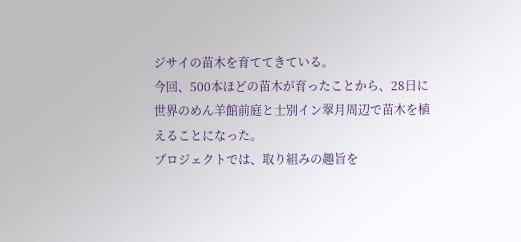ジサイの苗木を育ててきている。
今回、500本ほどの苗木が育ったことから、28日に世界のめん羊館前庭と士別イン翠月周辺で苗木を植えることになった。
プロジェクトでは、取り組みの趣旨を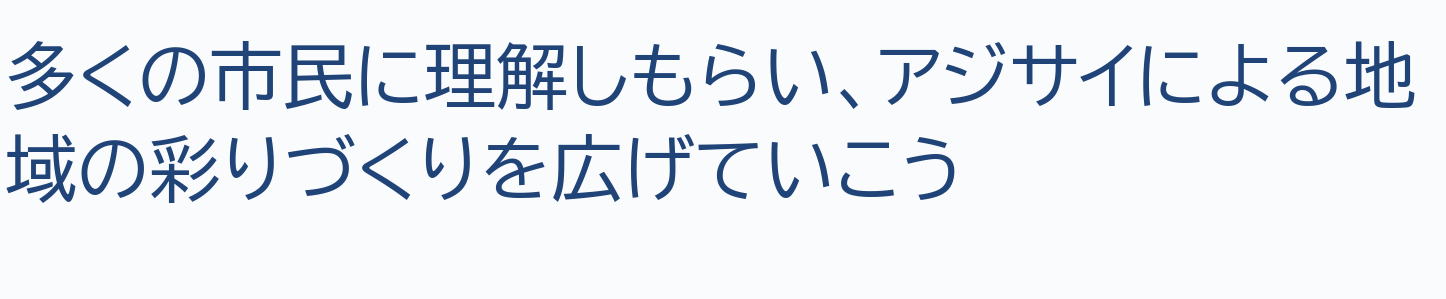多くの市民に理解しもらい、アジサイによる地域の彩りづくりを広げていこう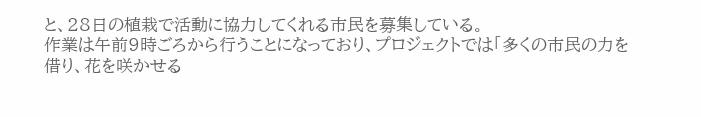と、28日の植栽で活動に協力してくれる市民を募集している。
作業は午前9時ごろから行うことになっており、プロジェクトでは「多くの市民の力を借り、花を咲かせる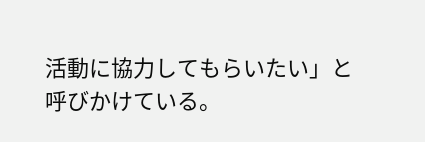活動に協力してもらいたい」と呼びかけている。